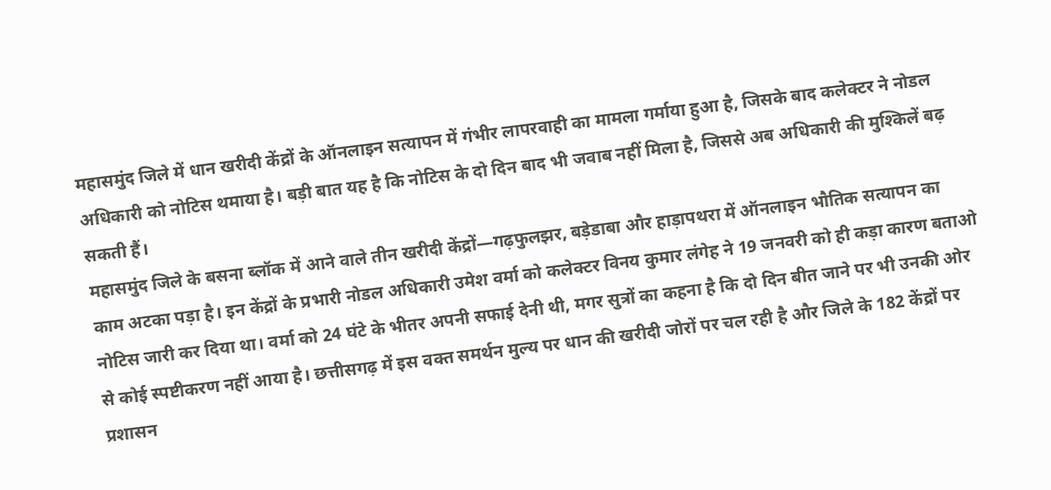महासमुंद जिले में धान खरीदी केंद्रों के ऑनलाइन सत्यापन में गंभीर लापरवाही का मामला गर्माया हुआ है, जिसके बाद कलेक्टर ने नोडल अधिकारी को नोटिस थमाया है। बड़ी बात यह है कि नोटिस के दो दिन बाद भी जवाब नहीं मिला है, जिससे अब अधिकारी की मुश्किलें बढ़ सकती हैं।
महासमुंद जिले के बसना ब्लॉक में आने वाले तीन खरीदी केंद्रों—गढ़फुलझर, बड़ेडाबा और हाड़ापथरा में ऑनलाइन भौतिक सत्यापन का काम अटका पड़ा है। इन केंद्रों के प्रभारी नोडल अधिकारी उमेश वर्मा को कलेक्टर विनय कुमार लंगेह ने 19 जनवरी को ही कड़ा कारण बताओ नोटिस जारी कर दिया था। वर्मा को 24 घंटे के भीतर अपनी सफाई देनी थी, मगर सुत्रों का कहना है कि दो दिन बीत जाने पर भी उनकी ओर से कोई स्पष्टीकरण नहीं आया है। छत्तीसगढ़ में इस वक्त समर्थन मुल्य पर धान की खरीदी जोरों पर चल रही है और जिले के 182 केंद्रों पर प्रशासन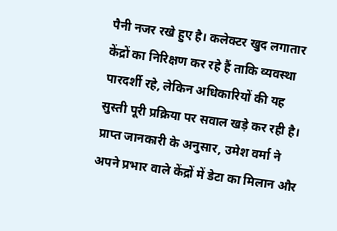पैनी नजर रखे हुए है। कलेक्टर खुद लगातार केंद्रों का निरिक्षण कर रहे हैं ताकि व्यवस्था पारदर्शी रहे, लेकिन अधिकारियों की यह सुस्ती पूरी प्रक्रिया पर सवाल खड़े कर रही है।
प्राप्त जानकारी के अनुसार, उमेश वर्मा ने अपने प्रभार वाले केंद्रों में डेटा का मिलान और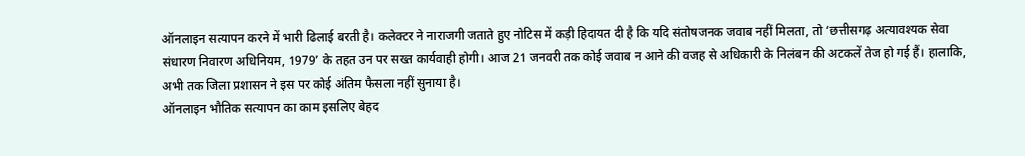ऑनलाइन सत्यापन करने में भारी ढिलाई बरती है। कलेक्टर ने नाराजगी जताते हुए नोटिस में कड़ी हिदायत दी है कि यदि संतोषजनक जवाब नहीं मिलता, तो ‘छत्तीसगढ़ अत्यावश्यक सेवा संधारण निवारण अधिनियम, 1979’ के तहत उन पर सख्त कार्यवाही होगी। आज 21 जनवरी तक कोई जवाब न आने की वजह से अधिकारी के निलंबन की अटकलें तेज हो गई हैं। हालाकि, अभी तक जिला प्रशासन ने इस पर कोई अंतिम फैसला नहीं सुनाया है।
ऑनलाइन भौतिक सत्यापन का काम इसलिए बेहद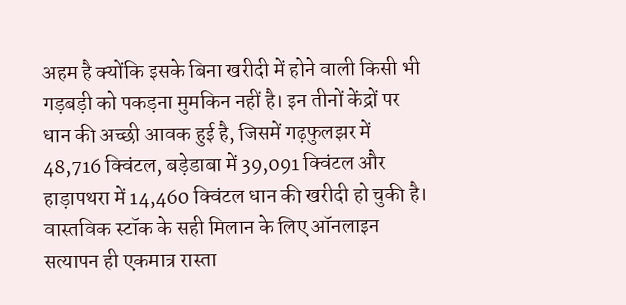अहम है क्योंकि इसके बिना खरीदी में होने वाली किसी भी गड़बड़ी को पकड़ना मुमकिन नहीं है। इन तीनों केंद्रों पर धान की अच्छी आवक हुई है, जिसमें गढ़फुलझर में 48,716 क्विंटल, बड़ेडाबा में 39,091 क्विंटल और हाड़ापथरा में 14,460 क्विंटल धान की खरीदी हो चुकी है। वास्तविक स्टॉक के सही मिलान के लिए ऑनलाइन सत्यापन ही एकमात्र रास्ता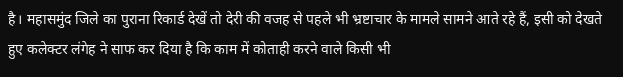है। महासमुंद जिले का पुराना रिकार्ड देखें तो देरी की वजह से पहले भी भ्रष्टाचार के मामले सामने आते रहे हैं, इसी को देखते हुए कलेक्टर लंगेह ने साफ कर दिया है कि काम में कोताही करने वाले किसी भी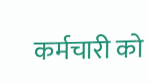कर्मचारी को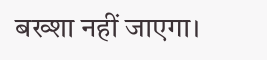बख्शा नहीं जाएगा।